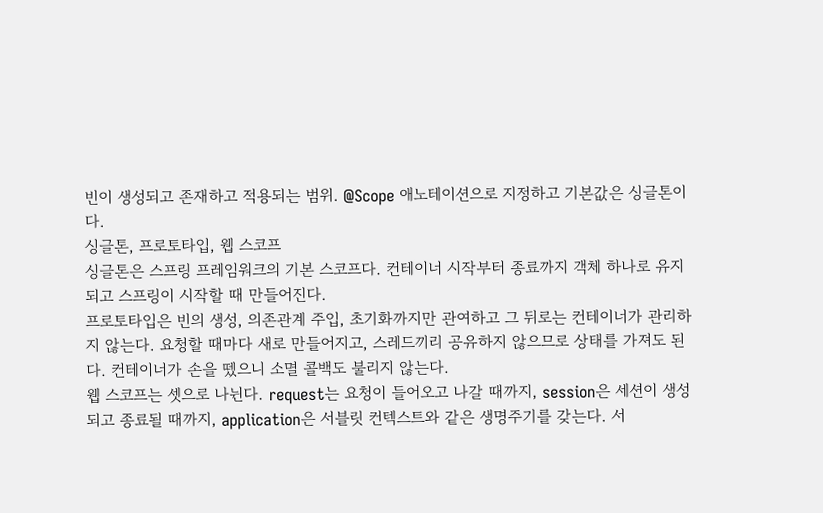빈이 생성되고 존재하고 적용되는 범위. @Scope 애노테이션으로 지정하고 기본값은 싱글톤이다.
싱글톤, 프로토타입, 웹 스코프
싱글톤은 스프링 프레임워크의 기본 스코프다. 컨테이너 시작부터 종료까지 객체 하나로 유지되고 스프링이 시작할 때 만들어진다.
프로토타입은 빈의 생성, 의존관계 주입, 초기화까지만 관여하고 그 뒤로는 컨테이너가 관리하지 않는다. 요청할 때마다 새로 만들어지고, 스레드끼리 공유하지 않으므로 상태를 가져도 된다. 컨테이너가 손을 뗐으니 소멸 콜백도 불리지 않는다.
웹 스코프는 셋으로 나뉜다. request는 요청이 들어오고 나갈 때까지, session은 세션이 생성되고 종료될 때까지, application은 서블릿 컨텍스트와 같은 생명주기를 갖는다. 서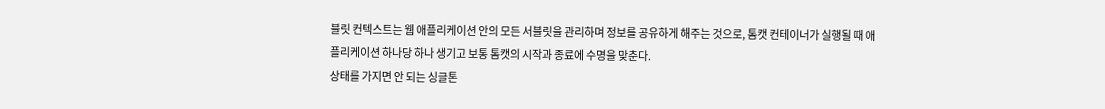블릿 컨텍스트는 웹 애플리케이션 안의 모든 서블릿을 관리하며 정보를 공유하게 해주는 것으로, 톰캣 컨테이너가 실행될 때 애플리케이션 하나당 하나 생기고 보통 톰캣의 시작과 종료에 수명을 맞춘다.
상태를 가지면 안 되는 싱글톤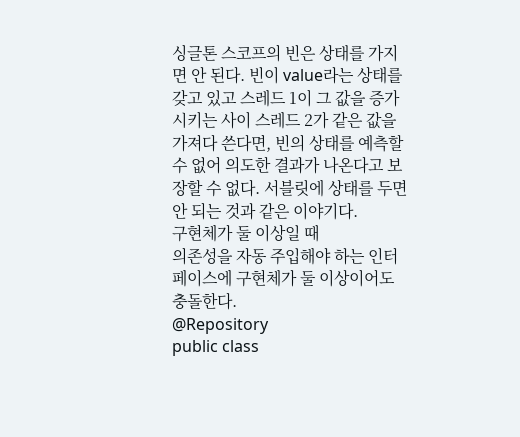싱글톤 스코프의 빈은 상태를 가지면 안 된다. 빈이 value라는 상태를 갖고 있고 스레드 1이 그 값을 증가시키는 사이 스레드 2가 같은 값을 가져다 쓴다면, 빈의 상태를 예측할 수 없어 의도한 결과가 나온다고 보장할 수 없다. 서블릿에 상태를 두면 안 되는 것과 같은 이야기다.
구현체가 둘 이상일 때
의존성을 자동 주입해야 하는 인터페이스에 구현체가 둘 이상이어도 충돌한다.
@Repository
public class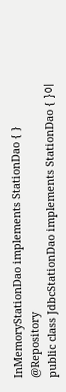InMemoryStationDao implements StationDao { }
@Repository
public class JdbcStationDao implements StationDao { }이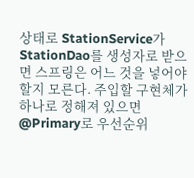상태로 StationService가 StationDao를 생성자로 받으면 스프링은 어느 것을 넣어야 할지 모른다. 주입할 구현체가 하나로 정해져 있으면 @Primary로 우선순위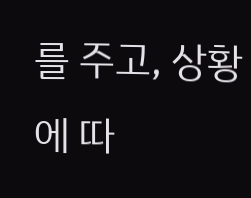를 주고, 상황에 따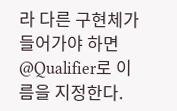라 다른 구현체가 들어가야 하면 @Qualifier로 이름을 지정한다.